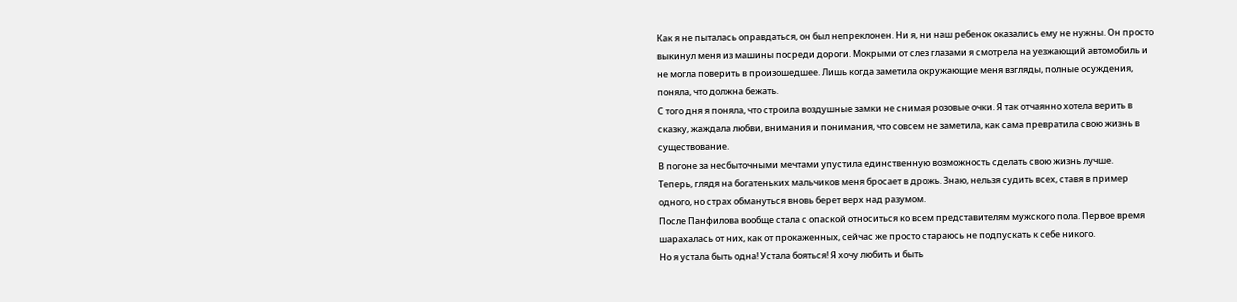Как я не пыталась оправдаться, он был непреклонен. Ни я, ни наш ребенок оказались ему не нужны. Он просто выкинул меня из машины посреди дороги. Мокрыми от слез глазами я смотрела на уезжающий автомобиль и не могла поверить в произошедшее. Лишь когда заметила окружающие меня взгляды, полные осуждения, поняла, что должна бежать.
С того дня я поняла, что строила воздушные замки не снимая розовые очки. Я так отчаянно хотела верить в сказку, жаждала любви, внимания и понимания, что совсем не заметила, как сама превратила свою жизнь в существование.
В погоне за несбыточными мечтами упустила единственную возможность сделать свою жизнь лучше.
Теперь, глядя на богатеньких мальчиков меня бросает в дрожь. Знаю, нельзя судить всех, ставя в пример одного, но страх обмануться вновь берет верх над разумом.
После Панфилова вообще стала с опаской относиться ко всем представителям мужского пола. Первое время шарахалась от них, как от прокаженных, сейчас же просто стараюсь не подпускать к себе никого.
Но я устала быть одна! Устала бояться! Я хочу любить и быть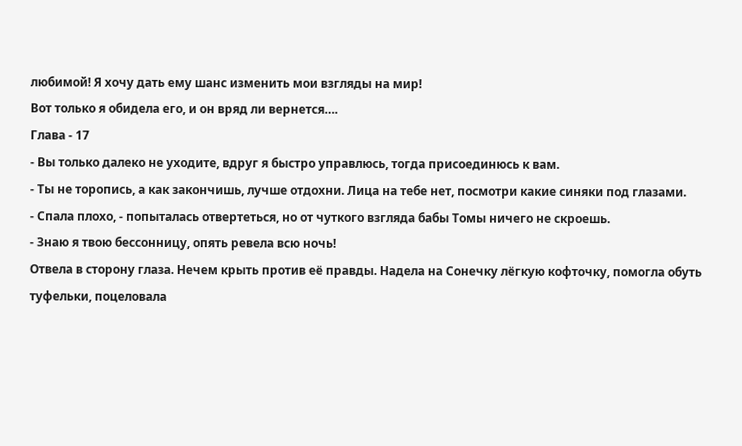любимой! Я хочу дать ему шанс изменить мои взгляды на мир!
Вот только я обидела его, и он вряд ли вернется….
Глава - 17
- Вы только далеко не уходите, вдруг я быстро управлюсь, тогда присоединюсь к вам.
- Ты не торопись, а как закончишь, лучше отдохни. Лица на тебе нет, посмотри какие синяки под глазами.
- Спала плохо, - попыталась отвертеться, но от чуткого взгляда бабы Томы ничего не скроешь.
- Знаю я твою бессонницу, опять ревела всю ночь!
Отвела в сторону глаза. Нечем крыть против её правды. Надела на Сонечку лёгкую кофточку, помогла обуть туфельки, поцеловала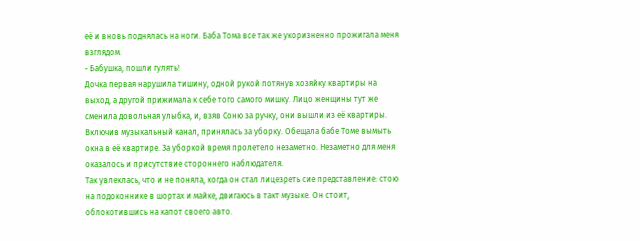её и вновь поднялась на ноги. Баба Тома все так же укоризненно прожигала меня взглядом.
- Бабушка, пошли гулять!
Дочка первая нарушила тишину, одной рукой потянув хозяйку квартиры на выход, а другой прижимала к себе того самого мишку. Лицо женщины тут же сменила довольная улыбка, и, взяв Соню за ручку, они вышли из её квартиры.
Включив музыкальный канал, принялась за уборку. Обещала бабе Томе вымыть окна в её квартире. За уборкой время пролетело незаметно. Незаметно для меня оказалось и присутствие стороннего наблюдателя.
Так увлеклась, что и не поняла, когда он стал лицезреть сие представление: стою на подоконнике в шортах и майке, двигаюсь в такт музыке. Он стоит, облокотившись на капот своего авто.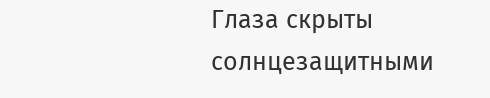Глаза скрыты солнцезащитными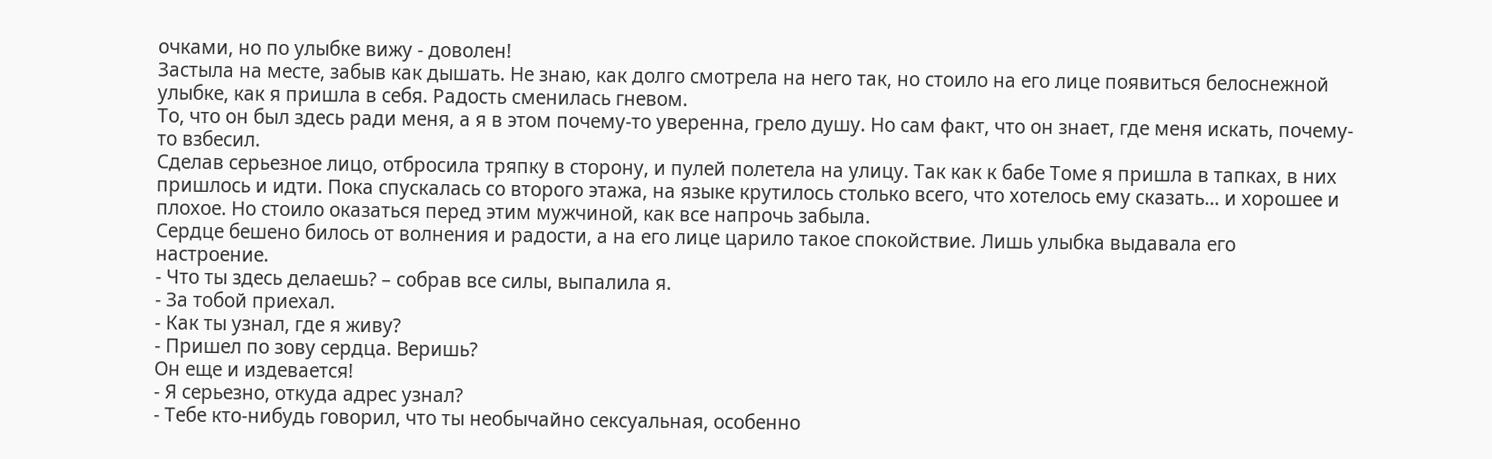очками, но по улыбке вижу - доволен!
Застыла на месте, забыв как дышать. Не знаю, как долго смотрела на него так, но стоило на его лице появиться белоснежной улыбке, как я пришла в себя. Радость сменилась гневом.
То, что он был здесь ради меня, а я в этом почему-то уверенна, грело душу. Но сам факт, что он знает, где меня искать, почему-то взбесил.
Сделав серьезное лицо, отбросила тряпку в сторону, и пулей полетела на улицу. Так как к бабе Томе я пришла в тапках, в них пришлось и идти. Пока спускалась со второго этажа, на языке крутилось столько всего, что хотелось ему сказать… и хорошее и плохое. Но стоило оказаться перед этим мужчиной, как все напрочь забыла.
Сердце бешено билось от волнения и радости, а на его лице царило такое спокойствие. Лишь улыбка выдавала его настроение.
- Что ты здесь делаешь? – собрав все силы, выпалила я.
- За тобой приехал.
- Как ты узнал, где я живу?
- Пришел по зову сердца. Веришь?
Он еще и издевается!
- Я серьезно, откуда адрес узнал?
- Тебе кто-нибудь говорил, что ты необычайно сексуальная, особенно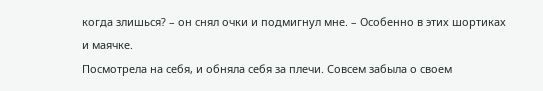когда злишься? – он снял очки и подмигнул мне. – Особенно в этих шортиках и маячке.
Посмотрела на себя, и обняла себя за плечи. Совсем забыла о своем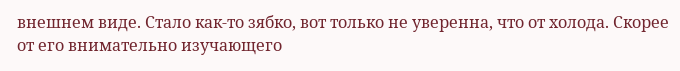внешнем виде. Стало как-то зябко, вот только не уверенна, что от холода. Скорее от его внимательно изучающего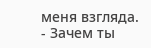меня взгляда.
- Зачем ты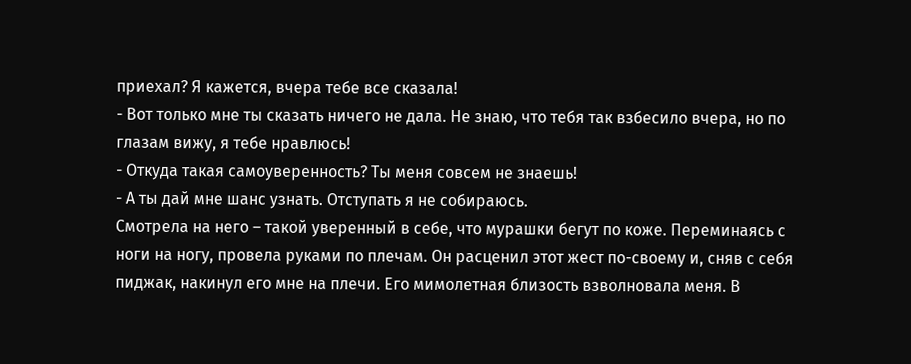приехал? Я кажется, вчера тебе все сказала!
- Вот только мне ты сказать ничего не дала. Не знаю, что тебя так взбесило вчера, но по глазам вижу, я тебе нравлюсь!
- Откуда такая самоуверенность? Ты меня совсем не знаешь!
- А ты дай мне шанс узнать. Отступать я не собираюсь.
Смотрела на него – такой уверенный в себе, что мурашки бегут по коже. Переминаясь с ноги на ногу, провела руками по плечам. Он расценил этот жест по-своему и, сняв с себя пиджак, накинул его мне на плечи. Его мимолетная близость взволновала меня. В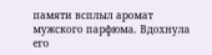памяти всплыл аромат мужского парфюма. Вдохнула его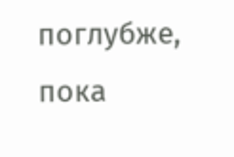поглубже, пока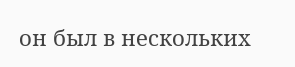он был в нескольких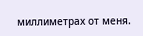миллиметрах от меня.